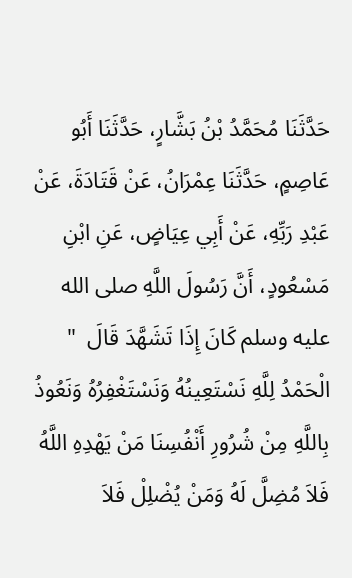حَدَّثَنَا مُحَمَّدُ بْنُ بَشَّارٍ، حَدَّثَنَا أَبُو عَاصِمٍ، حَدَّثَنَا عِمْرَانُ، عَنْ قَتَادَةَ، عَنْ عَبْدِ رَبِّهِ، عَنْ أَبِي عِيَاضٍ، عَنِ ابْنِ مَسْعُودٍ، أَنَّ رَسُولَ اللَّهِ صلى الله عليه وسلم كَانَ إِذَا تَشَهَّدَ قَالَ  " الْحَمْدُ لِلَّهِ نَسْتَعِينُهُ وَنَسْتَغْفِرُهُ وَنَعُوذُ بِاللَّهِ مِنْ شُرُورِ أَنْفُسِنَا مَنْ يَهْدِهِ اللَّهُ فَلاَ مُضِلَّ لَهُ وَمَنْ يُضْلِلْ فَلاَ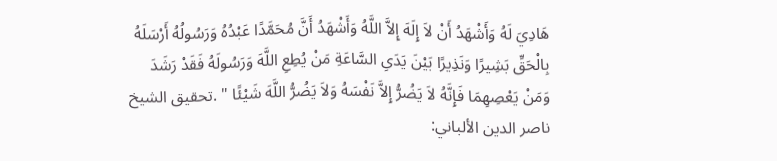هَادِيَ لَهُ وَأَشْهَدُ أَنْ لاَ إِلَهَ إِلاَّ اللَّهُ وَأَشْهَدُ أَنَّ مُحَمَّدًا عَبْدُهُ وَرَسُولُهُ أَرْسَلَهُ بِالْحَقِّ بَشِيرًا وَنَذِيرًا بَيْنَ يَدَىِ السَّاعَةِ مَنْ يُطِعِ اللَّهَ وَرَسُولَهُ فَقَدْ رَشَدَ وَمَنْ يَعْصِهِمَا فَإِنَّهُ لاَ يَضُرُّ إِلاَّ نَفْسَهُ وَلاَ يَضُرُّ اللَّهَ شَيْئًا " .تحقيق الشيخ ناصر الدين الألباني: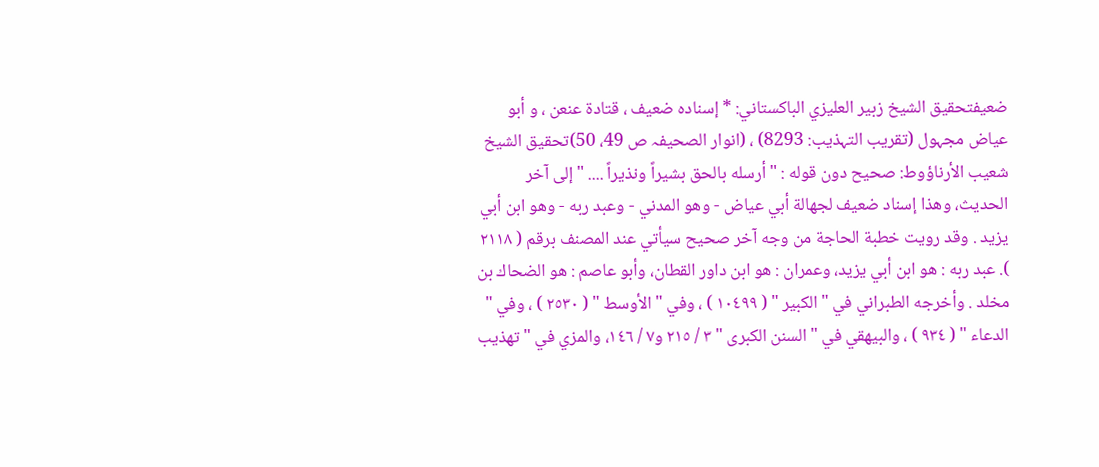ضعيفتحقيق الشيخ زبیر العلیزي الباكستاني: * إسنادہ ضعيف ، قتادۃ عنعن ، و أبو عیاض مجہول (تقریب التہذیب: 8293) ، (انوار الصحیفہ ص 49، 50)تحقيق الشيخ شعيب الأرناؤوط: صحيح دون قوله : " أرسله بالحق بشيراً ونذيراً .... " إلى آخر الحديث، وهذا إسناد ضعيف لجهالة أبي عياض - وهو المدني - وعبد ربه - وهو ابن أبي يزيد . وقد رويت خطبة الحاجة من وجه آخر صحيح سيأتي عند المصنف برقم ( ٢١١٨ ). عبد ربه : هو ابن أبي يزيد، وعمران : هو ابن داور القطان، وأبو عاصم : هو الضحاك بن مخلد . وأخرجه الطبراني في " الكبير " ( ١٠٤٩٩ ) ، وفي " الأوسط " ( ٢٥٣٠ ) ، وفي " الدعاء " ( ٩٣٤ ) ، والبيهقي في " السنن الكبرى " ٣ / ٢١٥ و٧ / ١٤٦، والمزي في " تهذيب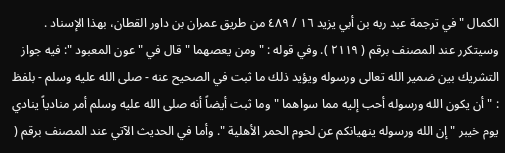الكمال " في ترجمة عبد ربه بن أبي يزيد ١٦ / ٤٨٩ من طريق عمران بن داور القطان، بهذا الإسناد . وسيتكرر عند المصنف برقم ( ٢١١٩ ). وفي قوله : " ومن يعصهما " قال في " عون المعبود ": فيه جواز التشريك بين ضمير الله تعالى ورسوله ويؤيد ذلك ما ثبت في الصحيح عنه - صلى الله عليه وسلم - بلفظ : " أن يكون الله ورسوله أحب إليه مما سواهما " وما ثبت أيضاً أنه صلى الله عليه وسلم أمر منادياً ينادي يوم خيبر " إن الله ورسوله ينهيانكم عن لحوم الحمر الأهلية ". وأما في الحديث الآتي عند المصنف برقم (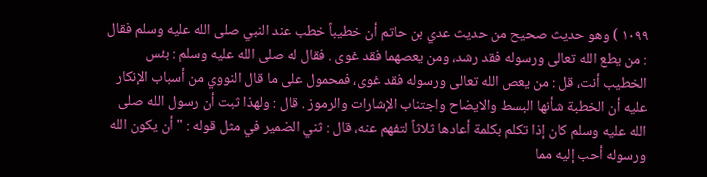١٠٩٩ ) وهو حديث صحيح من حديث عدي بن حاتم أن خطيباً خطب عند النبي صلى الله عليه وسلم فقال : من يطع الله تعالى ورسوله فقد رشد، ومن يعصهما فقد غوى . فقال له صلى الله عليه وسلم : بئس الخطيب أنت، قل : من يعص الله تعالى ورسوله فقد غوى، فمحمول على ما قال النووي من أسباب الإنكار عليه أن الخطبة شأنها البسط والايضاح واجتناب الإشارات والرموز . قال : ولهذا ثبت أن رسول الله صلى الله عليه وسلم كان إذا تكلم بكلمة أعادها ثلاثاً لتفهم عنه، قال : ثني الضمير في مثل قوله : " أن يكون الله ورسوله أحب إليه مما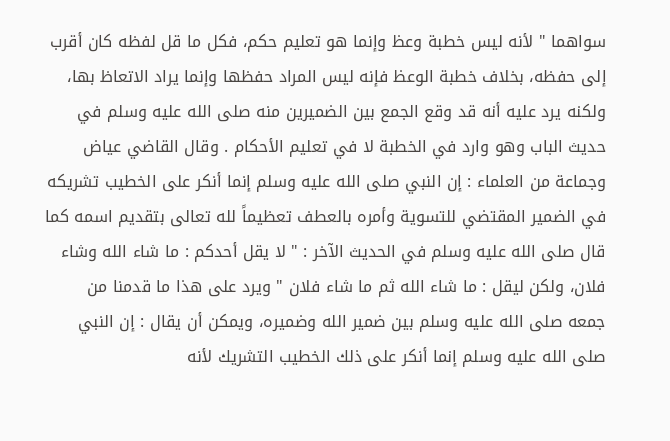سواهما " لأنه ليس خطبة وعظ وإنما هو تعليم حكم، فكل ما قل لفظه كان أقرب إلى حفظه، بخلاف خطبة الوعظ فإنه ليس المراد حفظها وإنما يراد الاتعاظ بها، ولكنه يرد عليه أنه قد وقع الجمع بين الضميرين منه صلى الله عليه وسلم في حديث الباب وهو وارد في الخطبة لا في تعليم الأحكام . وقال القاضي عياض وجماعة من العلماء : إن النبي صلى الله عليه وسلم إنما أنكر على الخطيب تشريكه في الضمير المقتضي للتسوية وأمره بالعطف تعظيماً لله تعالى بتقديم اسمه كما قال صلى الله عليه وسلم في الحديث الآخر : " لا يقل أحدكم : ما شاء الله وشاء فلان، ولكن ليقل : ما شاء الله ثم ما شاء فلان " ويرد على هذا ما قدمنا من جمعه صلى الله عليه وسلم بين ضمير الله وضميره، ويمكن أن يقال : إن النبي صلى الله عليه وسلم إنما أنكر على ذلك الخطيب التشريك لأنه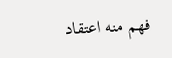فهم منه اعتقاد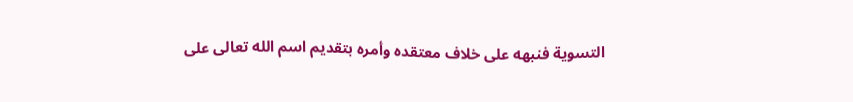التسوية فنبهه على خلاف معتقده وأمره بتقديم اسم الله تعالى على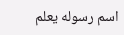اسم رسوله يعلم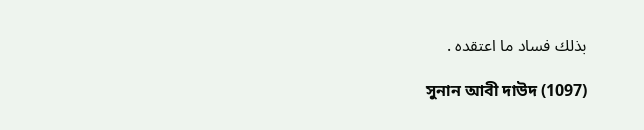بذلك فساد ما اعتقده .

সুনান আবী দাউদ (1097)